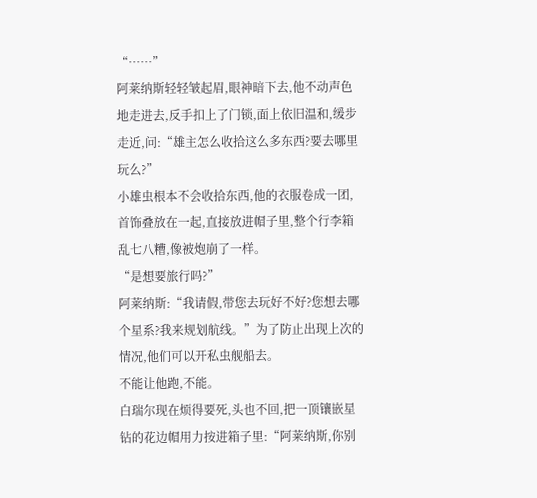“……”
阿莱纳斯轻轻皱起眉,眼神暗下去,他不动声色地走进去,反手扣上了门锁,面上依旧温和,缓步走近,问:“雄主怎么收拾这么多东西?要去哪里玩么?”
小雄虫根本不会收拾东西,他的衣服卷成一团,首饰叠放在一起,直接放进帽子里,整个行李箱乱七八糟,像被炮崩了一样。
“是想要旅行吗?”
阿莱纳斯:“我请假,带您去玩好不好?您想去哪个星系?我来规划航线。”为了防止出现上次的情况,他们可以开私虫舰船去。
不能让他跑,不能。
白瑞尔现在烦得要死,头也不回,把一顶镶嵌星钻的花边帽用力按进箱子里:“阿莱纳斯,你别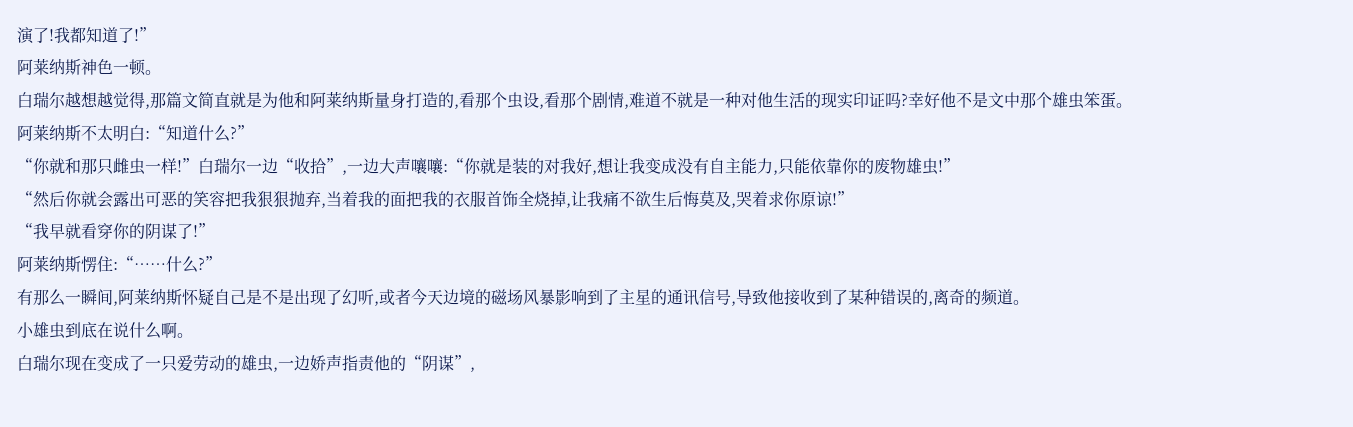演了!我都知道了!”
阿莱纳斯神色一顿。
白瑞尔越想越觉得,那篇文简直就是为他和阿莱纳斯量身打造的,看那个虫设,看那个剧情,难道不就是一种对他生活的现实印证吗?幸好他不是文中那个雄虫笨蛋。
阿莱纳斯不太明白:“知道什么?”
“你就和那只雌虫一样!”白瑞尔一边“收拾”,一边大声嚷嚷:“你就是装的对我好,想让我变成没有自主能力,只能依靠你的废物雄虫!”
“然后你就会露出可恶的笑容把我狠狠抛弃,当着我的面把我的衣服首饰全烧掉,让我痛不欲生后悔莫及,哭着求你原谅!”
“我早就看穿你的阴谋了!”
阿莱纳斯愣住:“……什么?”
有那么一瞬间,阿莱纳斯怀疑自己是不是出现了幻听,或者今天边境的磁场风暴影响到了主星的通讯信号,导致他接收到了某种错误的,离奇的频道。
小雄虫到底在说什么啊。
白瑞尔现在变成了一只爱劳动的雄虫,一边娇声指责他的“阴谋”,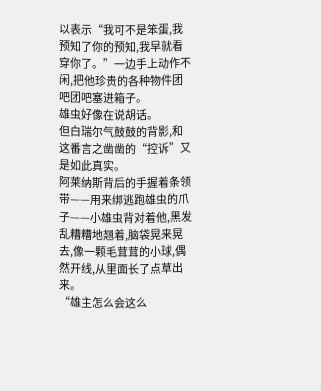以表示“我可不是笨蛋,我预知了你的预知,我早就看穿你了。”一边手上动作不闲,把他珍贵的各种物件团吧团吧塞进箱子。
雄虫好像在说胡话。
但白瑞尔气鼓鼓的背影,和这番言之凿凿的“控诉”又是如此真实。
阿莱纳斯背后的手握着条领带——用来绑逃跑雄虫的爪子——小雄虫背对着他,黑发乱糟糟地翘着,脑袋晃来晃去,像一颗毛茸茸的小球,偶然开线,从里面长了点草出来。
“雄主怎么会这么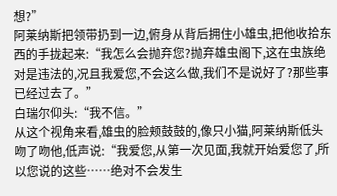想?”
阿莱纳斯把领带扔到一边,俯身从背后拥住小雄虫,把他收拾东西的手拢起来:“我怎么会抛弃您?抛弃雄虫阁下,这在虫族绝对是违法的,况且我爱您,不会这么做,我们不是说好了?那些事已经过去了。”
白瑞尔仰头:“我不信。”
从这个视角来看,雄虫的脸颊鼓鼓的,像只小猫,阿莱纳斯低头吻了吻他,低声说:“我爱您,从第一次见面,我就开始爱您了,所以您说的这些……绝对不会发生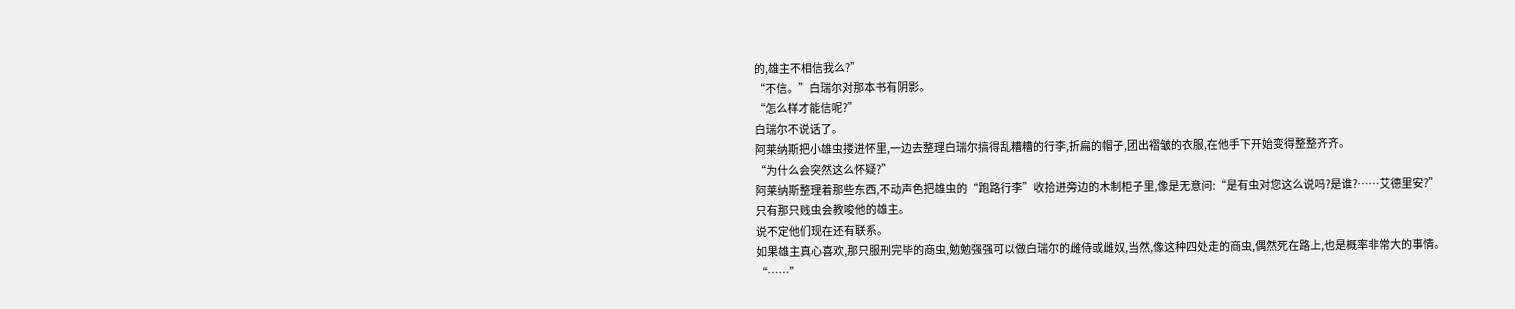的,雄主不相信我么?”
“不信。”白瑞尔对那本书有阴影。
“怎么样才能信呢?”
白瑞尔不说话了。
阿莱纳斯把小雄虫搂进怀里,一边去整理白瑞尔搞得乱糟糟的行李,折扁的帽子,团出褶皱的衣服,在他手下开始变得整整齐齐。
“为什么会突然这么怀疑?”
阿莱纳斯整理着那些东西,不动声色把雄虫的“跑路行李”收拾进旁边的木制柜子里,像是无意问:“是有虫对您这么说吗?是谁?……艾德里安?”
只有那只贱虫会教唆他的雄主。
说不定他们现在还有联系。
如果雄主真心喜欢,那只服刑完毕的商虫,勉勉强强可以做白瑞尔的雌侍或雌奴,当然,像这种四处走的商虫,偶然死在路上,也是概率非常大的事情。
“……”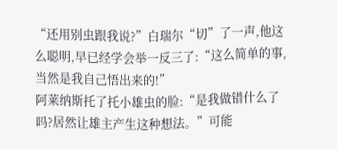“还用别虫跟我说?”白瑞尔“切”了一声,他这么聪明,早已经学会举一反三了:“这么简单的事,当然是我自己悟出来的!”
阿莱纳斯托了托小雄虫的脸:“是我做错什么了吗?居然让雄主产生这种想法。”可能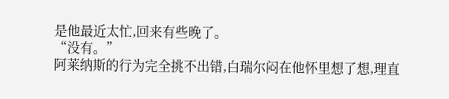是他最近太忙,回来有些晚了。
“没有。”
阿莱纳斯的行为完全挑不出错,白瑞尔闷在他怀里想了想,理直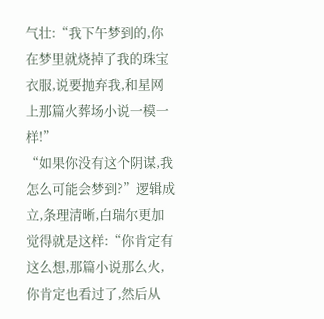气壮:“我下午梦到的,你在梦里就烧掉了我的珠宝衣服,说要抛弃我,和星网上那篇火葬场小说一模一样!”
“如果你没有这个阴谋,我怎么可能会梦到?”逻辑成立,条理清晰,白瑞尔更加觉得就是这样:“你肯定有这么想,那篇小说那么火,你肯定也看过了,然后从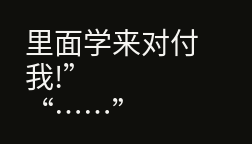里面学来对付我!”
“……”